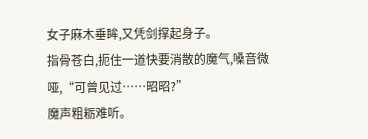女子麻木垂眸,又凭剑撑起身子。
指骨苍白,扼住一道快要消散的魔气,嗓音微哑,“可曾见过……昭昭?”
魔声粗粝难听。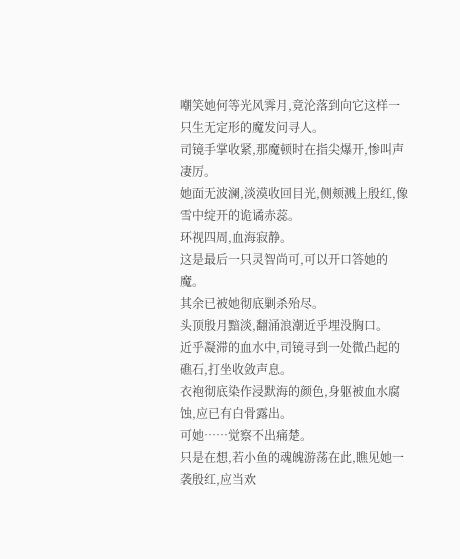嘲笑她何等光风霁月,竟沦落到向它这样一只生无定形的魔发问寻人。
司镜手掌收紧,那魔顿时在指尖爆开,惨叫声凄厉。
她面无波澜,淡漠收回目光,侧颊溅上殷红,像雪中绽开的诡谲赤蕊。
环视四周,血海寂静。
这是最后一只灵智尚可,可以开口答她的魔。
其余已被她彻底剿杀殆尽。
头顶殷月黯淡,翻涌浪潮近乎埋没胸口。
近乎凝滞的血水中,司镜寻到一处微凸起的礁石,打坐收敛声息。
衣袍彻底染作浸默海的颜色,身躯被血水腐蚀,应已有白骨露出。
可她……觉察不出痛楚。
只是在想,若小鱼的魂魄游荡在此,瞧见她一袭殷红,应当欢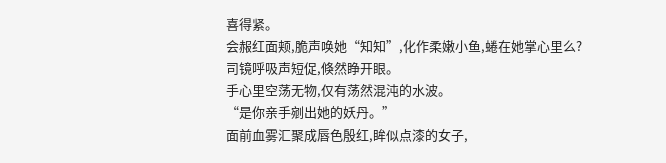喜得紧。
会赧红面颊,脆声唤她“知知”,化作柔嫩小鱼,蜷在她掌心里么?
司镜呼吸声短促,倏然睁开眼。
手心里空荡无物,仅有荡然混沌的水波。
“是你亲手剜出她的妖丹。”
面前血雾汇聚成唇色殷红,眸似点漆的女子,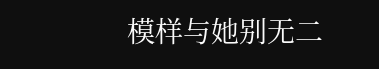模样与她别无二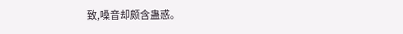致,嗓音却颇含蛊惑。